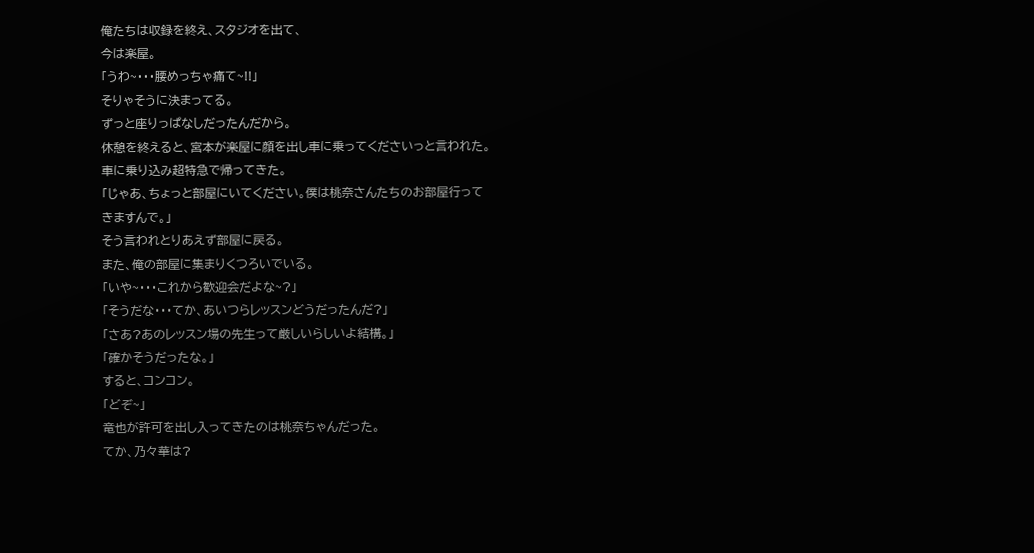俺たちは収録を終え、スタジオを出て、
今は楽屋。
「うわ~・・・腰めっちゃ痛て~!!」
そりゃそうに決まってる。
ずっと座りっぱなしだったんだから。
休憩を終えると、宮本が楽屋に顔を出し車に乗ってくださいっと言われた。
車に乗り込み超特急で帰ってきた。
「じゃあ、ちょっと部屋にいてください。僕は桃奈さんたちのお部屋行って
きますんで。」
そう言われとりあえず部屋に戻る。
また、俺の部屋に集まりくつろいでいる。
「いや~・・・これから歓迎会だよな~?」
「そうだな・・・てか、あいつらレッスンどうだったんだ?」
「さあ?あのレッスン場の先生って厳しいらしいよ結構。」
「確かそうだったな。」
すると、コンコン。
「どぞ~」
竜也が許可を出し入ってきたのは桃奈ちゃんだった。
てか、乃々華は?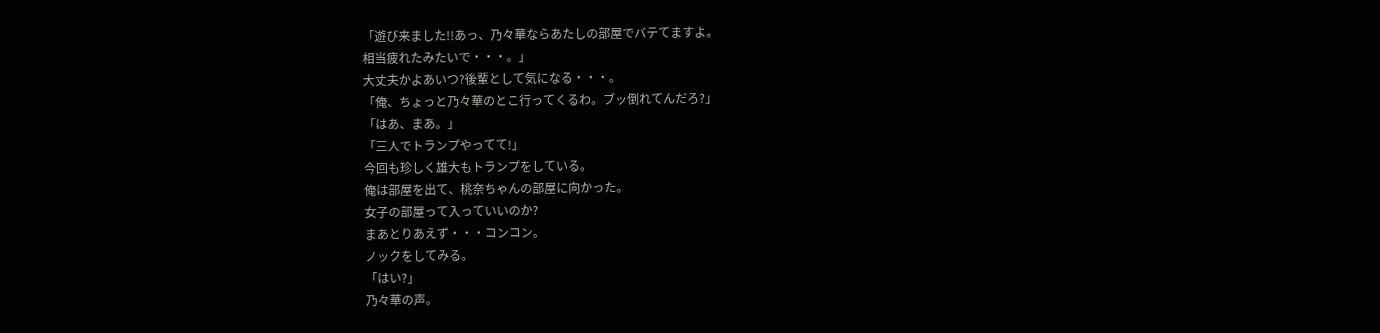「遊び来ました!!あっ、乃々華ならあたしの部屋でバテてますよ。
相当疲れたみたいで・・・。」
大丈夫かよあいつ?後輩として気になる・・・。
「俺、ちょっと乃々華のとこ行ってくるわ。ブッ倒れてんだろ?」
「はあ、まあ。」
「三人でトランプやってて!」
今回も珍しく雄大もトランプをしている。
俺は部屋を出て、桃奈ちゃんの部屋に向かった。
女子の部屋って入っていいのか?
まあとりあえず・・・コンコン。
ノックをしてみる。
「はい?」
乃々華の声。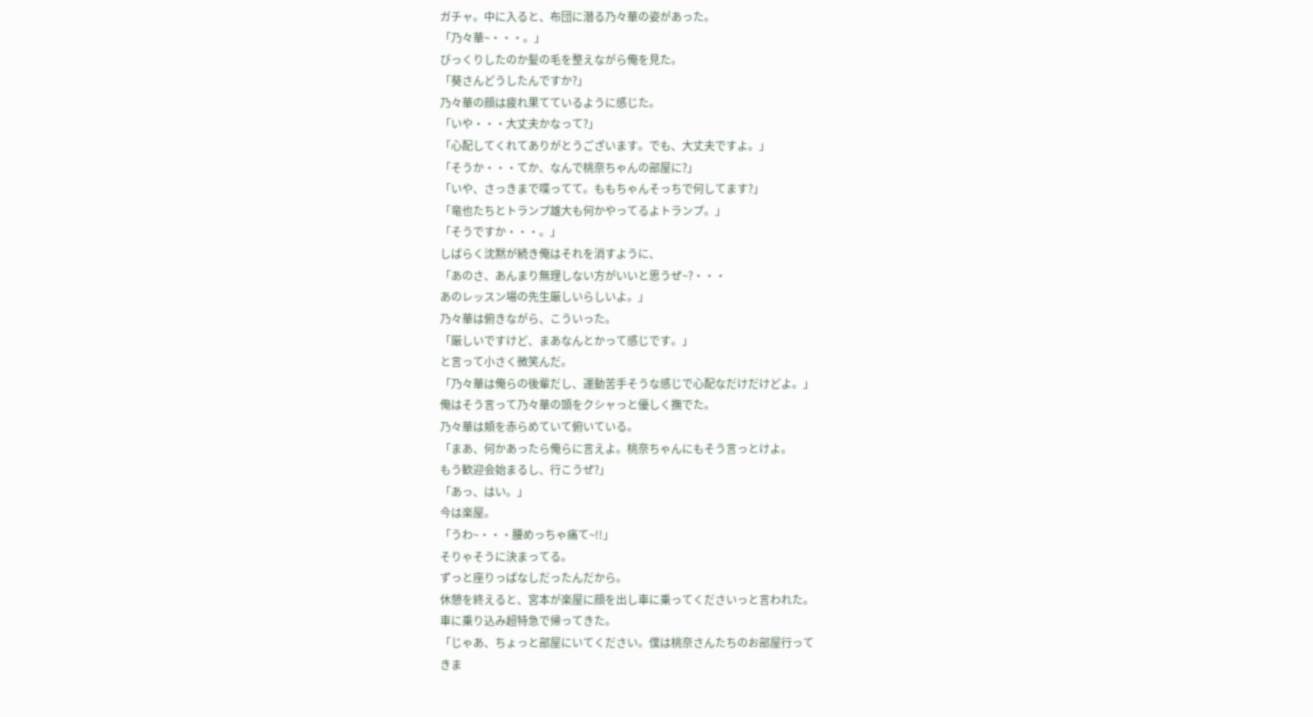ガチャ。中に入ると、布団に潜る乃々華の姿があった。
「乃々華~・・・。」
びっくりしたのか髪の毛を整えながら俺を見た。
「葵さんどうしたんですか?」
乃々華の顔は疲れ果てているように感じた。
「いや・・・大丈夫かなって?」
「心配してくれてありがとうございます。でも、大丈夫ですよ。」
「そうか・・・てか、なんで桃奈ちゃんの部屋に?」
「いや、さっきまで喋ってて。ももちゃんそっちで何してます?」
「竜也たちとトランプ雄大も何かやってるよトランプ。」
「そうですか・・・。」
しばらく沈黙が続き俺はそれを消すように、
「あのさ、あんまり無理しない方がいいと思うぜ~?・・・
あのレッスン場の先生厳しいらしいよ。」
乃々華は俯きながら、こういった。
「厳しいですけど、まあなんとかって感じです。」
と言って小さく微笑んだ。
「乃々華は俺らの後輩だし、運動苦手そうな感じで心配なだけだけどよ。」
俺はそう言って乃々華の頭をクシャっと優しく撫でた。
乃々華は頬を赤らめていて俯いている。
「まあ、何かあったら俺らに言えよ。桃奈ちゃんにもそう言っとけよ。
もう歓迎会始まるし、行こうぜ?」
「あっ、はい。」
今は楽屋。
「うわ~・・・腰めっちゃ痛て~!!」
そりゃそうに決まってる。
ずっと座りっぱなしだったんだから。
休憩を終えると、宮本が楽屋に顔を出し車に乗ってくださいっと言われた。
車に乗り込み超特急で帰ってきた。
「じゃあ、ちょっと部屋にいてください。僕は桃奈さんたちのお部屋行って
きま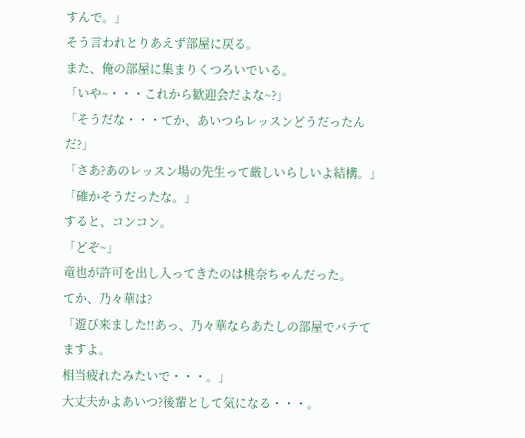すんで。」
そう言われとりあえず部屋に戻る。
また、俺の部屋に集まりくつろいでいる。
「いや~・・・これから歓迎会だよな~?」
「そうだな・・・てか、あいつらレッスンどうだったんだ?」
「さあ?あのレッスン場の先生って厳しいらしいよ結構。」
「確かそうだったな。」
すると、コンコン。
「どぞ~」
竜也が許可を出し入ってきたのは桃奈ちゃんだった。
てか、乃々華は?
「遊び来ました!!あっ、乃々華ならあたしの部屋でバテてますよ。
相当疲れたみたいで・・・。」
大丈夫かよあいつ?後輩として気になる・・・。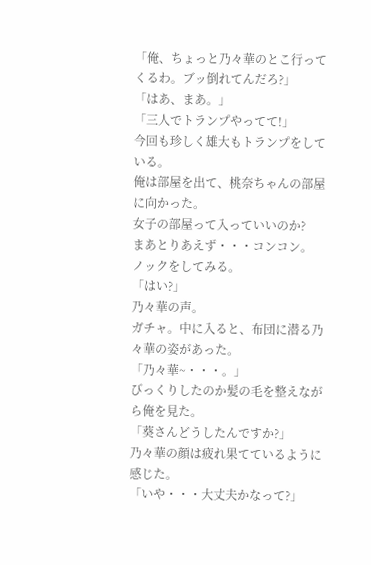「俺、ちょっと乃々華のとこ行ってくるわ。ブッ倒れてんだろ?」
「はあ、まあ。」
「三人でトランプやってて!」
今回も珍しく雄大もトランプをしている。
俺は部屋を出て、桃奈ちゃんの部屋に向かった。
女子の部屋って入っていいのか?
まあとりあえず・・・コンコン。
ノックをしてみる。
「はい?」
乃々華の声。
ガチャ。中に入ると、布団に潜る乃々華の姿があった。
「乃々華~・・・。」
びっくりしたのか髪の毛を整えながら俺を見た。
「葵さんどうしたんですか?」
乃々華の顔は疲れ果てているように感じた。
「いや・・・大丈夫かなって?」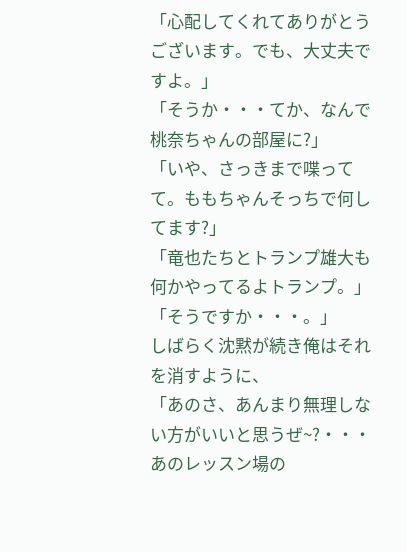「心配してくれてありがとうございます。でも、大丈夫ですよ。」
「そうか・・・てか、なんで桃奈ちゃんの部屋に?」
「いや、さっきまで喋ってて。ももちゃんそっちで何してます?」
「竜也たちとトランプ雄大も何かやってるよトランプ。」
「そうですか・・・。」
しばらく沈黙が続き俺はそれを消すように、
「あのさ、あんまり無理しない方がいいと思うぜ~?・・・
あのレッスン場の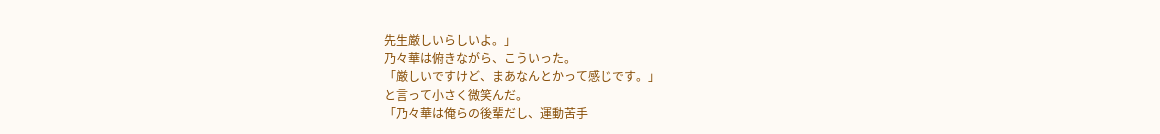先生厳しいらしいよ。」
乃々華は俯きながら、こういった。
「厳しいですけど、まあなんとかって感じです。」
と言って小さく微笑んだ。
「乃々華は俺らの後輩だし、運動苦手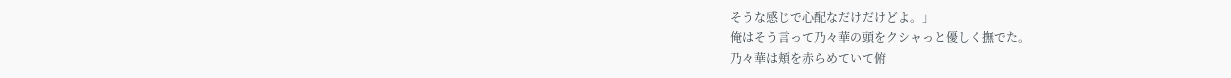そうな感じで心配なだけだけどよ。」
俺はそう言って乃々華の頭をクシャっと優しく撫でた。
乃々華は頬を赤らめていて俯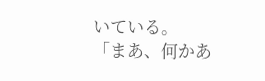いている。
「まあ、何かあ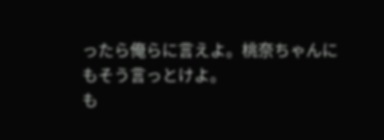ったら俺らに言えよ。桃奈ちゃんにもそう言っとけよ。
も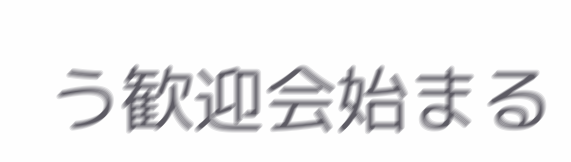う歓迎会始まる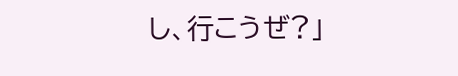し、行こうぜ?」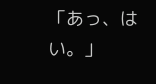「あっ、はい。」